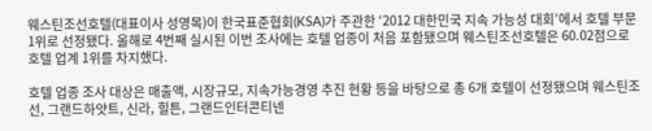웨스틴조선호텔(대표이사 성영목)이 한국표준협회(KSA)가 주관한 ‘2012 대한민국 지속 가능성 대회’에서 호텔 부문 1위로 선정됐다. 올해로 4번째 실시된 이번 조사에는 호텔 업종이 처음 포함됐으며 웨스틴조선호텔은 60.02점으로 호텔 업계 1위를 차지했다.

호텔 업종 조사 대상은 매출액, 시장규모, 지속가능경영 추진 현황 등을 바탕으로 총 6개 호텔이 선정됐으며 웨스틴조선, 그랜드하얏트, 신라, 힐튼, 그랜드인터콘티넨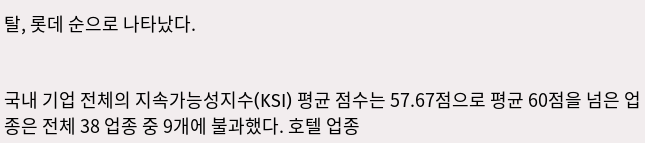탈, 롯데 순으로 나타났다.


국내 기업 전체의 지속가능성지수(KSI) 평균 점수는 57.67점으로 평균 60점을 넘은 업종은 전체 38 업종 중 9개에 불과했다. 호텔 업종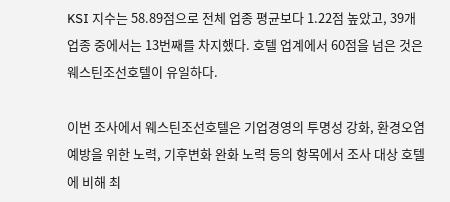KSI 지수는 58.89점으로 전체 업종 평균보다 1.22점 높았고, 39개 업종 중에서는 13번째를 차지했다. 호텔 업계에서 60점을 넘은 것은 웨스틴조선호텔이 유일하다.

이번 조사에서 웨스틴조선호텔은 기업경영의 투명성 강화, 환경오염 예방을 위한 노력, 기후변화 완화 노력 등의 항목에서 조사 대상 호텔에 비해 최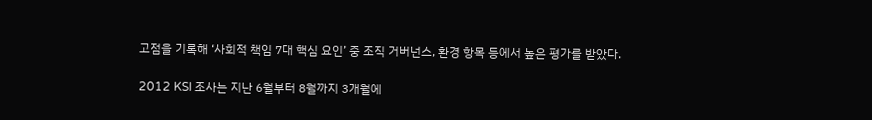고점을 기록해 ‘사회적 책임 7대 핵심 요인’ 중 조직 거버넌스, 환경 항목 등에서 높은 평가를 받았다.

2012 KSI 조사는 지난 6월부터 8월까지 3개월에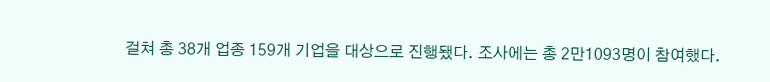걸쳐 총 38개 업종 159개 기업을 대상으로 진행됐다. 조사에는 총 2만1093명이 참여했다.